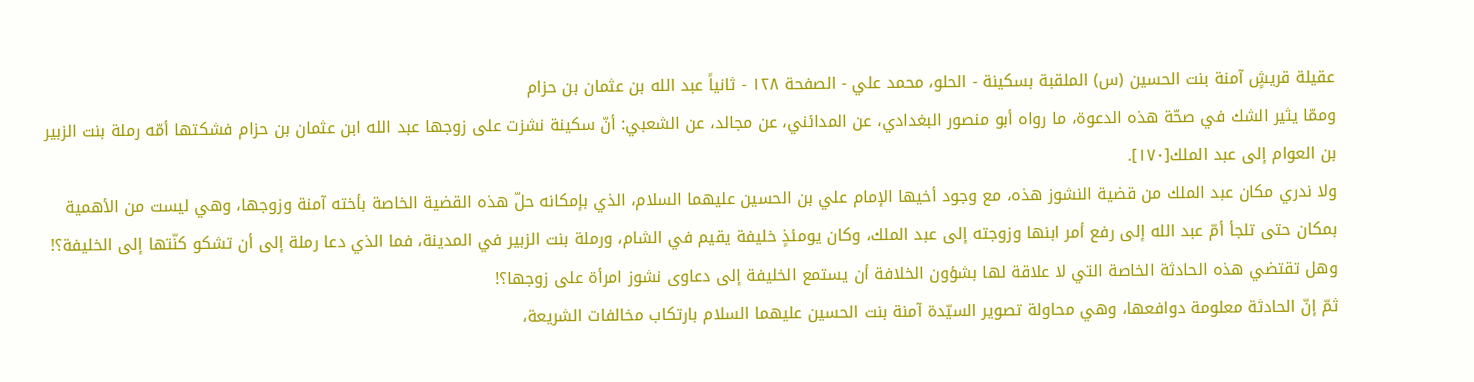عقيلة قريشٍ آمنة بنت الحسين (س) الملقبة بسكينة - الحلو، محمد علي - الصفحة ١٢٨ - ثانياً عبد الله بن عثمان بن حزام
وممّا يثير الشك في صحّة هذه الدعوة، ما رواه أبو منصور البغدادي، عن المدائني، عن مجالد، عن الشعبي: أنّ سكينة نشزت على زوجها عبد الله ابن عثمان بن حزام فشكتها أمّه رملة بنت الزبير بن العوام إلى عبد الملك[١٧٠].
ولا ندري مكان عبد الملك من قضية النشوز هذه، مع وجود أخيها الإمام علي بن الحسين عليهما السلام، الذي بإمكانه حلّ هذه القضية الخاصة بأخته آمنة وزوجها، وهي ليست من الأهمية بمكان حتى تلجأ أمّ عبد الله إلى رفع أمر ابنها وزوجته إلى عبد الملك، وكان يومئذٍ خليفة يقيم في الشام، ورملة بنت الزبير في المدينة، فما الذي دعا رملة إلى أن تشكو كنّتها إلى الخليفة؟! وهل تقتضي هذه الحادثة الخاصة التي لا علاقة لها بشؤون الخلافة أن يستمع الخليفة إلى دعاوى نشوز امرأة على زوجها؟!
ثمّ إنّ الحادثة معلومة دوافعها، وهي محاولة تصوير السيّدة آمنة بنت الحسين عليهما السلام بارتكاب مخالفات الشريعة،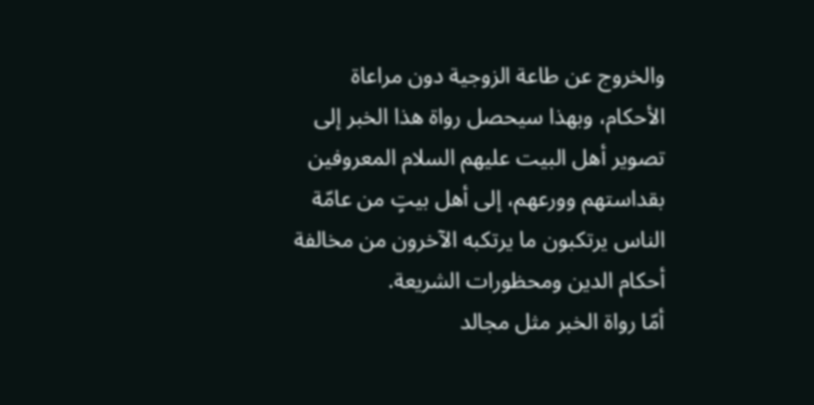والخروج عن طاعة الزوجية دون مراعاة الأحكام، وبهذا سيحصل رواة هذا الخبر إلى تصوير أهل البيت عليهم السلام المعروفين بقداستهم وورعهم، إلى أهل بيتٍ من عامّة الناس يرتكبون ما يرتكبه الآخرون من مخالفة أحكام الدين ومحظورات الشريعة.
أمّا رواة الخبر مثل مجالد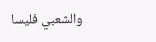والشعبي فليسا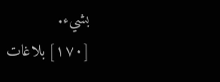بشيء.
[١٧٠] بلاغات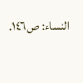النساء: ص١٤٦.